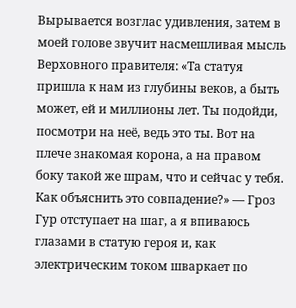Вырывается возглас удивления, затем в моей голове звучит насмешливая мысль Верховного правителя: «Та статуя пришла к нам из глубины веков, а быть может, ей и миллионы лет. Ты подойди, посмотри на неё, ведь это ты. Вот на плече знакомая корона, а на правом боку такой же шрам, что и сейчас у тебя. Как объяснить это совпадение?» — Гроз Гур отступает на шаг, а я впиваюсь глазами в статую героя и, как электрическим током шваркает по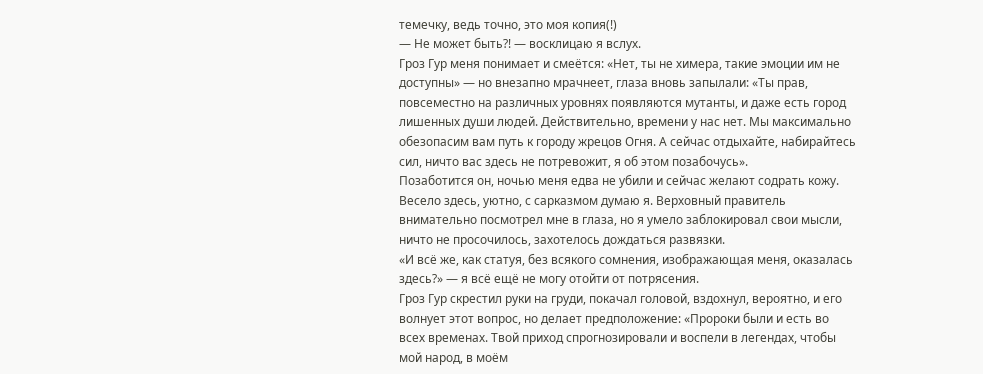темечку, ведь точно, это моя копия(!)
— Не может быть?! — восклицаю я вслух.
Гроз Гур меня понимает и смеётся: «Нет, ты не химера, такие эмоции им не доступны» — но внезапно мрачнеет, глаза вновь запылали: «Ты прав, повсеместно на различных уровнях появляются мутанты, и даже есть город лишенных души людей. Действительно, времени у нас нет. Мы максимально обезопасим вам путь к городу жрецов Огня. А сейчас отдыхайте, набирайтесь сил, ничто вас здесь не потревожит, я об этом позабочусь».
Позаботится он, ночью меня едва не убили и сейчас желают содрать кожу. Весело здесь, уютно, с сарказмом думаю я. Верховный правитель внимательно посмотрел мне в глаза, но я умело заблокировал свои мысли, ничто не просочилось, захотелось дождаться развязки.
«И всё же, как статуя, без всякого сомнения, изображающая меня, оказалась здесь?» — я всё ещё не могу отойти от потрясения.
Гроз Гур скрестил руки на груди, покачал головой, вздохнул, вероятно, и его волнует этот вопрос, но делает предположение: «Пророки были и есть во всех временах. Твой приход спрогнозировали и воспели в легендах, чтобы мой народ, в моём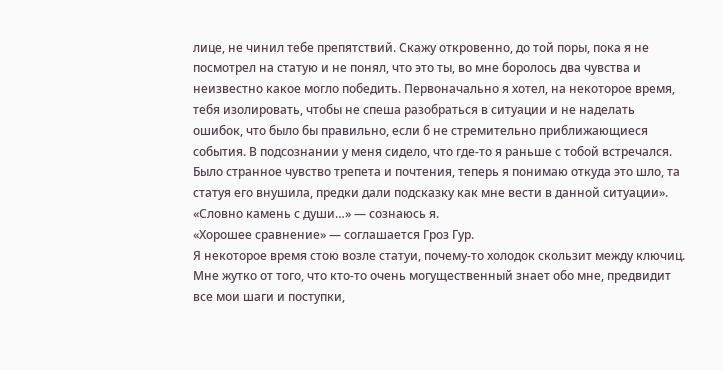лице, не чинил тебе препятствий. Скажу откровенно, до той поры, пока я не посмотрел на статую и не понял, что это ты, во мне боролось два чувства и неизвестно какое могло победить. Первоначально я хотел, на некоторое время, тебя изолировать, чтобы не спеша разобраться в ситуации и не наделать ошибок, что было бы правильно, если б не стремительно приближающиеся события. В подсознании у меня сидело, что где-то я раньше с тобой встречался. Было странное чувство трепета и почтения, теперь я понимаю откуда это шло, та статуя его внушила, предки дали подсказку как мне вести в данной ситуации».
«Словно камень с души…» — сознаюсь я.
«Хорошее сравнение» — соглашается Гроз Гур.
Я некоторое время стою возле статуи, почему-то холодок скользит между ключиц. Мне жутко от того, что кто-то очень могущественный знает обо мне, предвидит все мои шаги и поступки,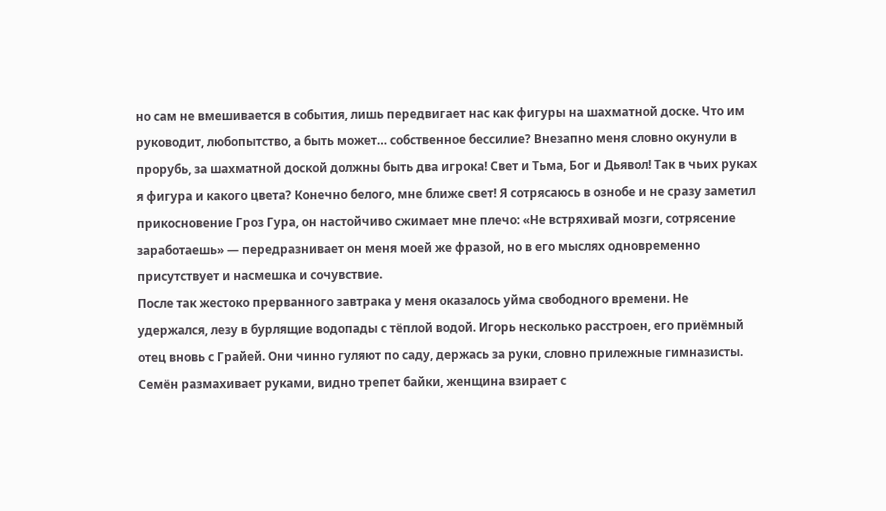но сам не вмешивается в события, лишь передвигает нас как фигуры на шахматной доске. Что им руководит, любопытство, а быть может… собственное бессилие? Внезапно меня словно окунули в прорубь, за шахматной доской должны быть два игрока! Свет и Тьма, Бог и Дьявол! Так в чьих руках я фигура и какого цвета? Конечно белого, мне ближе свет! Я сотрясаюсь в ознобе и не сразу заметил прикосновение Гроз Гура, он настойчиво сжимает мне плечо: «Не встряхивай мозги, сотрясение заработаешь» — передразнивает он меня моей же фразой, но в его мыслях одновременно присутствует и насмешка и сочувствие.
После так жестоко прерванного завтрака у меня оказалось уйма свободного времени. Не удержался, лезу в бурлящие водопады с тёплой водой. Игорь несколько расстроен, его приёмный отец вновь с Грайей. Они чинно гуляют по саду, держась за руки, словно прилежные гимназисты. Семён размахивает руками, видно трепет байки, женщина взирает с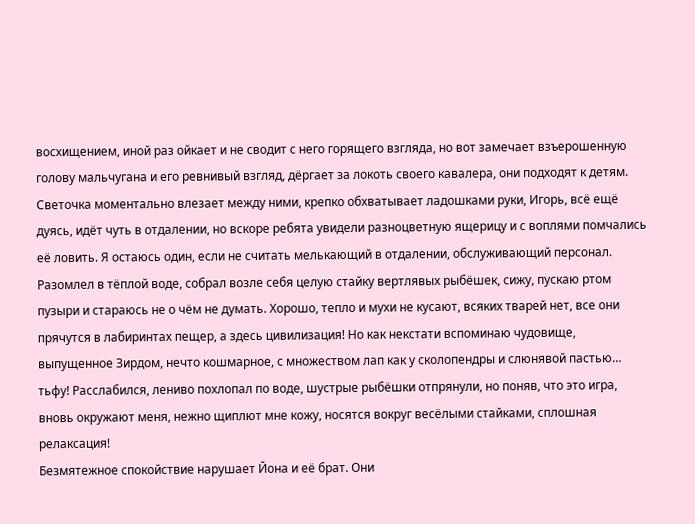восхищением, иной раз ойкает и не сводит с него горящего взгляда, но вот замечает взъерошенную голову мальчугана и его ревнивый взгляд, дёргает за локоть своего кавалера, они подходят к детям. Светочка моментально влезает между ними, крепко обхватывает ладошками руки, Игорь, всё ещё дуясь, идёт чуть в отдалении, но вскоре ребята увидели разноцветную ящерицу и с воплями помчались её ловить. Я остаюсь один, если не считать мелькающий в отдалении, обслуживающий персонал. Разомлел в тёплой воде, собрал возле себя целую стайку вертлявых рыбёшек, сижу, пускаю ртом пузыри и стараюсь не о чём не думать. Хорошо, тепло и мухи не кусают, всяких тварей нет, все они прячутся в лабиринтах пещер, а здесь цивилизация! Но как некстати вспоминаю чудовище, выпущенное Зирдом, нечто кошмарное, с множеством лап как у сколопендры и слюнявой пастью… тьфу! Расслабился, лениво похлопал по воде, шустрые рыбёшки отпрянули, но поняв, что это игра, вновь окружают меня, нежно щиплют мне кожу, носятся вокруг весёлыми стайками, сплошная релаксация!
Безмятежное спокойствие нарушает Йона и её брат. Они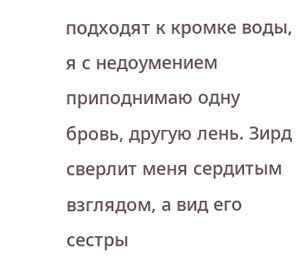подходят к кромке воды, я с недоумением приподнимаю одну бровь, другую лень. Зирд сверлит меня сердитым взглядом, а вид его сестры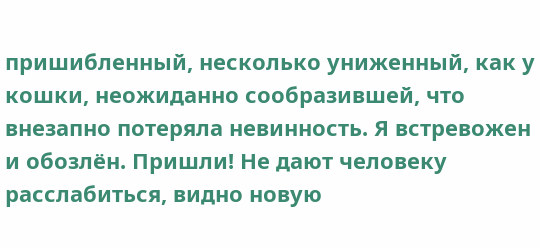пришибленный, несколько униженный, как у кошки, неожиданно сообразившей, что внезапно потеряла невинность. Я встревожен и обозлён. Пришли! Не дают человеку расслабиться, видно новую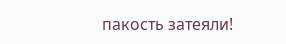пакость затеяли!